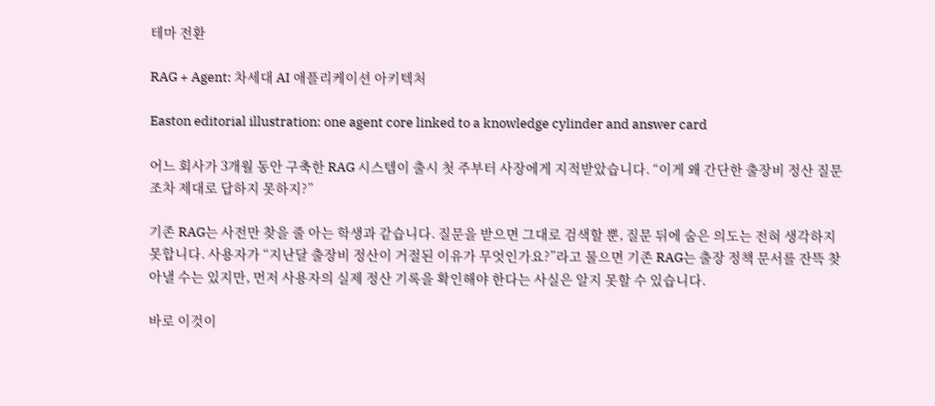테마 전환

RAG + Agent: 차세대 AI 애플리케이션 아키텍처

Easton editorial illustration: one agent core linked to a knowledge cylinder and answer card

어느 회사가 3개월 동안 구축한 RAG 시스템이 출시 첫 주부터 사장에게 지적받았습니다. “이게 왜 간단한 출장비 정산 질문조차 제대로 답하지 못하지?”

기존 RAG는 사전만 찾을 줄 아는 학생과 같습니다. 질문을 받으면 그대로 검색할 뿐, 질문 뒤에 숨은 의도는 전혀 생각하지 못합니다. 사용자가 “지난달 출장비 정산이 거절된 이유가 무엇인가요?”라고 물으면 기존 RAG는 출장 정책 문서를 잔뜩 찾아낼 수는 있지만, 먼저 사용자의 실제 정산 기록을 확인해야 한다는 사실은 알지 못할 수 있습니다.

바로 이것이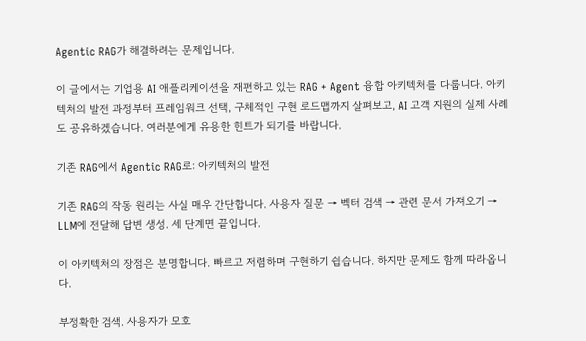Agentic RAG가 해결하려는 문제입니다.

이 글에서는 기업용 AI 애플리케이션을 재편하고 있는 RAG + Agent 융합 아키텍처를 다룹니다. 아키텍처의 발전 과정부터 프레임워크 선택, 구체적인 구현 로드맵까지 살펴보고, AI 고객 지원의 실제 사례도 공유하겠습니다. 여러분에게 유용한 힌트가 되기를 바랍니다.

기존 RAG에서 Agentic RAG로: 아키텍처의 발전

기존 RAG의 작동 원리는 사실 매우 간단합니다. 사용자 질문 → 벡터 검색 → 관련 문서 가져오기 → LLM에 전달해 답변 생성. 세 단계면 끝입니다.

이 아키텍처의 장점은 분명합니다. 빠르고 저렴하며 구현하기 쉽습니다. 하지만 문제도 함께 따라옵니다.

부정확한 검색. 사용자가 모호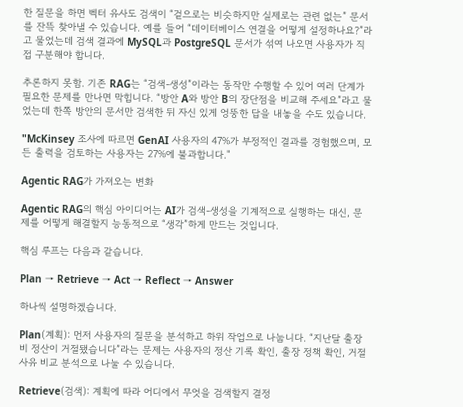한 질문을 하면 벡터 유사도 검색이 “겉으로는 비슷하지만 실제로는 관련 없는” 문서를 잔뜩 찾아낼 수 있습니다. 예를 들어 “데이터베이스 연결을 어떻게 설정하나요?”라고 물었는데 검색 결과에 MySQL과 PostgreSQL 문서가 섞여 나오면 사용자가 직접 구분해야 합니다.

추론하지 못함. 기존 RAG는 “검색-생성”이라는 동작만 수행할 수 있어 여러 단계가 필요한 문제를 만나면 막힙니다. “방안 A와 방안 B의 장단점을 비교해 주세요”라고 물었는데 한쪽 방안의 문서만 검색한 뒤 자신 있게 엉뚱한 답을 내놓을 수도 있습니다.

"McKinsey 조사에 따르면 GenAI 사용자의 47%가 부정적인 결과를 경험했으며, 모든 출력을 검토하는 사용자는 27%에 불과합니다."

Agentic RAG가 가져오는 변화

Agentic RAG의 핵심 아이디어는 AI가 검색-생성을 기계적으로 실행하는 대신, 문제를 어떻게 해결할지 능동적으로 “생각”하게 만드는 것입니다.

핵심 루프는 다음과 같습니다.

Plan → Retrieve → Act → Reflect → Answer

하나씩 설명하겠습니다.

Plan(계획): 먼저 사용자의 질문을 분석하고 하위 작업으로 나눕니다. “지난달 출장비 정산이 거절됐습니다”라는 문제는 사용자의 정산 기록 확인, 출장 정책 확인, 거절 사유 비교 분석으로 나눌 수 있습니다.

Retrieve(검색): 계획에 따라 어디에서 무엇을 검색할지 결정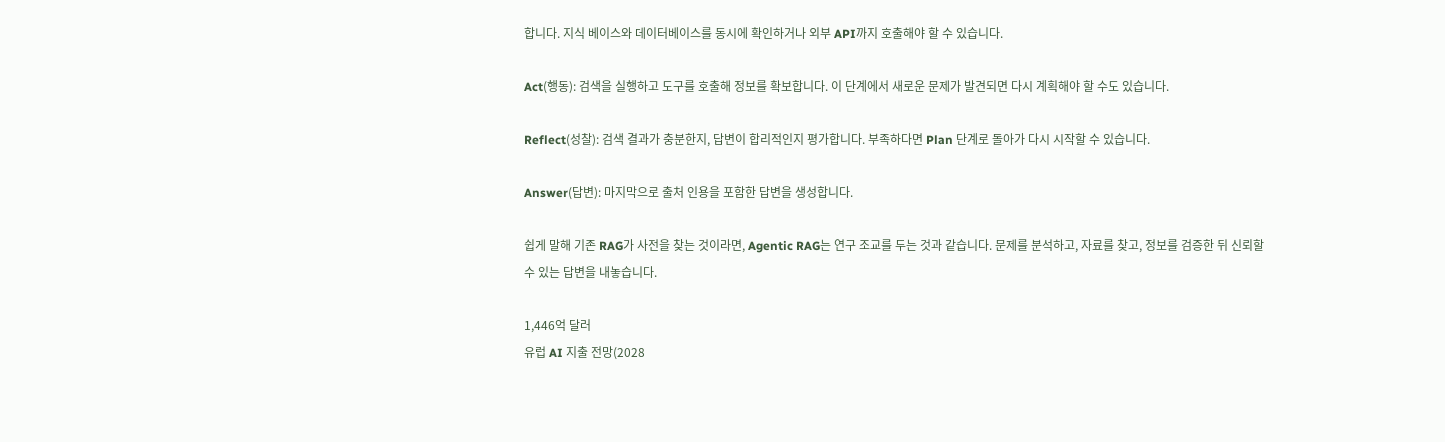합니다. 지식 베이스와 데이터베이스를 동시에 확인하거나 외부 API까지 호출해야 할 수 있습니다.

Act(행동): 검색을 실행하고 도구를 호출해 정보를 확보합니다. 이 단계에서 새로운 문제가 발견되면 다시 계획해야 할 수도 있습니다.

Reflect(성찰): 검색 결과가 충분한지, 답변이 합리적인지 평가합니다. 부족하다면 Plan 단계로 돌아가 다시 시작할 수 있습니다.

Answer(답변): 마지막으로 출처 인용을 포함한 답변을 생성합니다.

쉽게 말해 기존 RAG가 사전을 찾는 것이라면, Agentic RAG는 연구 조교를 두는 것과 같습니다. 문제를 분석하고, 자료를 찾고, 정보를 검증한 뒤 신뢰할 수 있는 답변을 내놓습니다.

1,446억 달러
유럽 AI 지출 전망(2028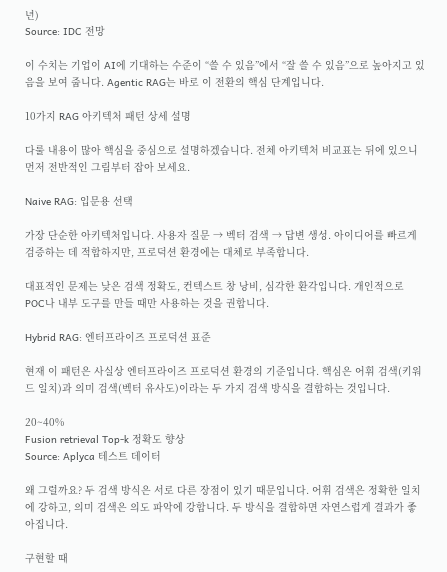년)
Source: IDC 전망

이 수치는 기업이 AI에 기대하는 수준이 “쓸 수 있음”에서 “잘 쓸 수 있음”으로 높아지고 있음을 보여 줍니다. Agentic RAG는 바로 이 전환의 핵심 단계입니다.

10가지 RAG 아키텍처 패턴 상세 설명

다룰 내용이 많아 핵심을 중심으로 설명하겠습니다. 전체 아키텍처 비교표는 뒤에 있으니 먼저 전반적인 그림부터 잡아 보세요.

Naive RAG: 입문용 선택

가장 단순한 아키텍처입니다. 사용자 질문 → 벡터 검색 → 답변 생성. 아이디어를 빠르게 검증하는 데 적합하지만, 프로덕션 환경에는 대체로 부족합니다.

대표적인 문제는 낮은 검색 정확도, 컨텍스트 창 낭비, 심각한 환각입니다. 개인적으로 POC나 내부 도구를 만들 때만 사용하는 것을 권합니다.

Hybrid RAG: 엔터프라이즈 프로덕션 표준

현재 이 패턴은 사실상 엔터프라이즈 프로덕션 환경의 기준입니다. 핵심은 어휘 검색(키워드 일치)과 의미 검색(벡터 유사도)이라는 두 가지 검색 방식을 결합하는 것입니다.

20~40%
Fusion retrieval Top-k 정확도 향상
Source: Aplyca 테스트 데이터

왜 그럴까요? 두 검색 방식은 서로 다른 장점이 있기 때문입니다. 어휘 검색은 정확한 일치에 강하고, 의미 검색은 의도 파악에 강합니다. 두 방식을 결합하면 자연스럽게 결과가 좋아집니다.

구현할 때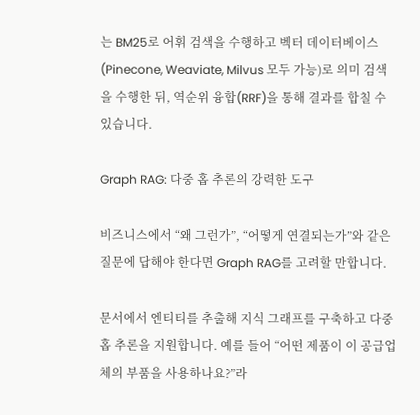는 BM25로 어휘 검색을 수행하고 벡터 데이터베이스(Pinecone, Weaviate, Milvus 모두 가능)로 의미 검색을 수행한 뒤, 역순위 융합(RRF)을 통해 결과를 합칠 수 있습니다.

Graph RAG: 다중 홉 추론의 강력한 도구

비즈니스에서 “왜 그런가”, “어떻게 연결되는가”와 같은 질문에 답해야 한다면 Graph RAG를 고려할 만합니다.

문서에서 엔티티를 추출해 지식 그래프를 구축하고 다중 홉 추론을 지원합니다. 예를 들어 “어떤 제품이 이 공급업체의 부품을 사용하나요?”라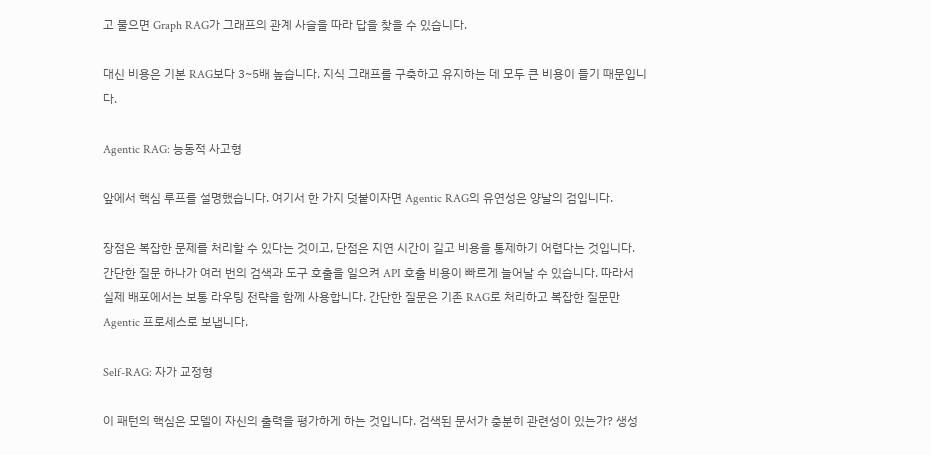고 물으면 Graph RAG가 그래프의 관계 사슬을 따라 답을 찾을 수 있습니다.

대신 비용은 기본 RAG보다 3~5배 높습니다. 지식 그래프를 구축하고 유지하는 데 모두 큰 비용이 들기 때문입니다.

Agentic RAG: 능동적 사고형

앞에서 핵심 루프를 설명했습니다. 여기서 한 가지 덧붙이자면 Agentic RAG의 유연성은 양날의 검입니다.

장점은 복잡한 문제를 처리할 수 있다는 것이고, 단점은 지연 시간이 길고 비용을 통제하기 어렵다는 것입니다. 간단한 질문 하나가 여러 번의 검색과 도구 호출을 일으켜 API 호출 비용이 빠르게 늘어날 수 있습니다. 따라서 실제 배포에서는 보통 라우팅 전략을 함께 사용합니다. 간단한 질문은 기존 RAG로 처리하고 복잡한 질문만 Agentic 프로세스로 보냅니다.

Self-RAG: 자가 교정형

이 패턴의 핵심은 모델이 자신의 출력을 평가하게 하는 것입니다. 검색된 문서가 충분히 관련성이 있는가? 생성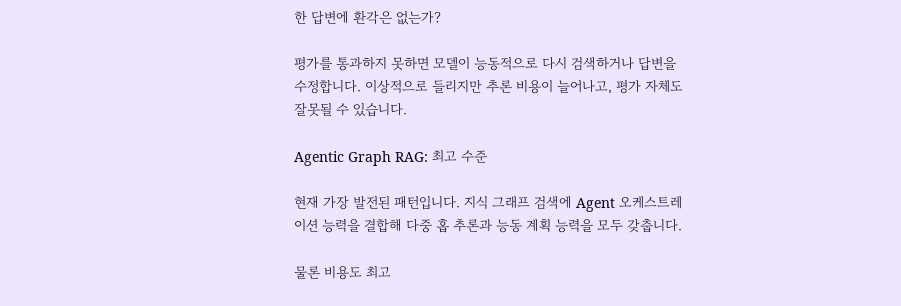한 답변에 환각은 없는가?

평가를 통과하지 못하면 모델이 능동적으로 다시 검색하거나 답변을 수정합니다. 이상적으로 들리지만 추론 비용이 늘어나고, 평가 자체도 잘못될 수 있습니다.

Agentic Graph RAG: 최고 수준

현재 가장 발전된 패턴입니다. 지식 그래프 검색에 Agent 오케스트레이션 능력을 결합해 다중 홉 추론과 능동 계획 능력을 모두 갖춥니다.

물론 비용도 최고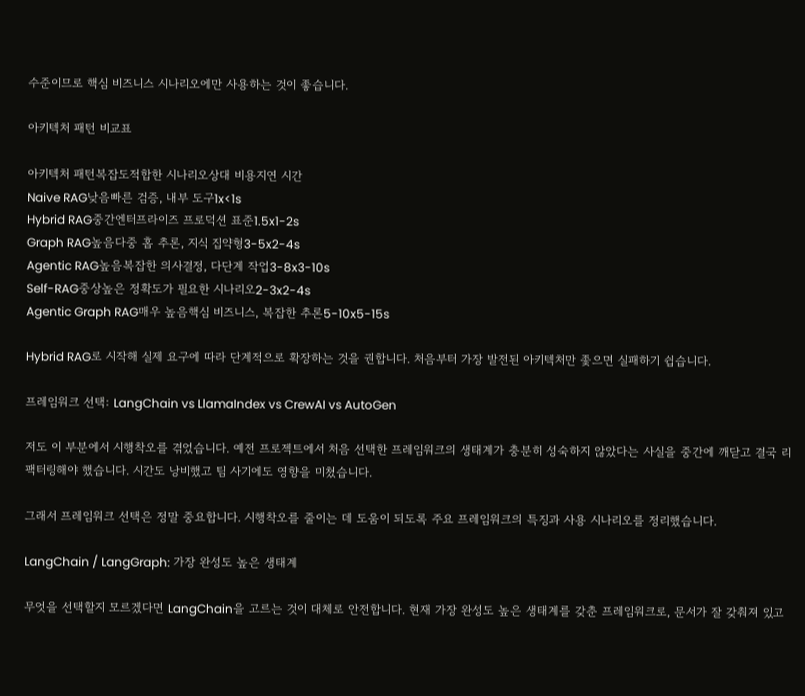수준이므로 핵심 비즈니스 시나리오에만 사용하는 것이 좋습니다.

아키텍처 패턴 비교표

아키텍처 패턴복잡도적합한 시나리오상대 비용지연 시간
Naive RAG낮음빠른 검증, 내부 도구1x<1s
Hybrid RAG중간엔터프라이즈 프로덕션 표준1.5x1-2s
Graph RAG높음다중 홉 추론, 지식 집약형3-5x2-4s
Agentic RAG높음복잡한 의사결정, 다단계 작업3-8x3-10s
Self-RAG중상높은 정확도가 필요한 시나리오2-3x2-4s
Agentic Graph RAG매우 높음핵심 비즈니스, 복잡한 추론5-10x5-15s

Hybrid RAG로 시작해 실제 요구에 따라 단계적으로 확장하는 것을 권합니다. 처음부터 가장 발전된 아키텍처만 좇으면 실패하기 쉽습니다.

프레임워크 선택: LangChain vs LlamaIndex vs CrewAI vs AutoGen

저도 이 부분에서 시행착오를 겪었습니다. 예전 프로젝트에서 처음 선택한 프레임워크의 생태계가 충분히 성숙하지 않았다는 사실을 중간에 깨닫고 결국 리팩터링해야 했습니다. 시간도 낭비했고 팀 사기에도 영향을 미쳤습니다.

그래서 프레임워크 선택은 정말 중요합니다. 시행착오를 줄이는 데 도움이 되도록 주요 프레임워크의 특징과 사용 시나리오를 정리했습니다.

LangChain / LangGraph: 가장 완성도 높은 생태계

무엇을 선택할지 모르겠다면 LangChain을 고르는 것이 대체로 안전합니다. 현재 가장 완성도 높은 생태계를 갖춘 프레임워크로, 문서가 잘 갖춰져 있고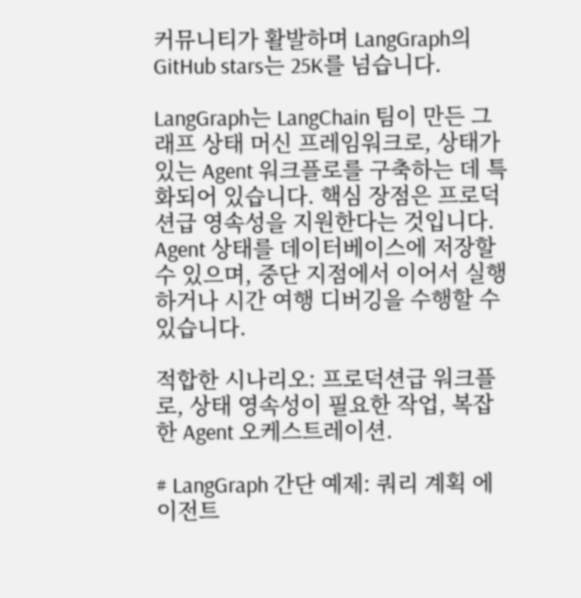커뮤니티가 활발하며 LangGraph의 GitHub stars는 25K를 넘습니다.

LangGraph는 LangChain 팀이 만든 그래프 상태 머신 프레임워크로, 상태가 있는 Agent 워크플로를 구축하는 데 특화되어 있습니다. 핵심 장점은 프로덕션급 영속성을 지원한다는 것입니다. Agent 상태를 데이터베이스에 저장할 수 있으며, 중단 지점에서 이어서 실행하거나 시간 여행 디버깅을 수행할 수 있습니다.

적합한 시나리오: 프로덕션급 워크플로, 상태 영속성이 필요한 작업, 복잡한 Agent 오케스트레이션.

# LangGraph 간단 예제: 쿼리 계획 에이전트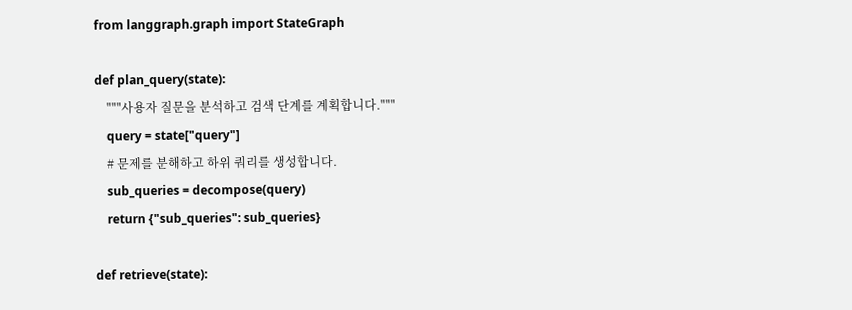from langgraph.graph import StateGraph

def plan_query(state):
    """사용자 질문을 분석하고 검색 단계를 계획합니다."""
    query = state["query"]
    # 문제를 분해하고 하위 쿼리를 생성합니다.
    sub_queries = decompose(query)
    return {"sub_queries": sub_queries}

def retrieve(state):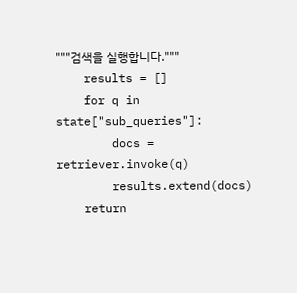"""검색을 실행합니다."""
    results = []
    for q in state["sub_queries"]:
        docs = retriever.invoke(q)
        results.extend(docs)
    return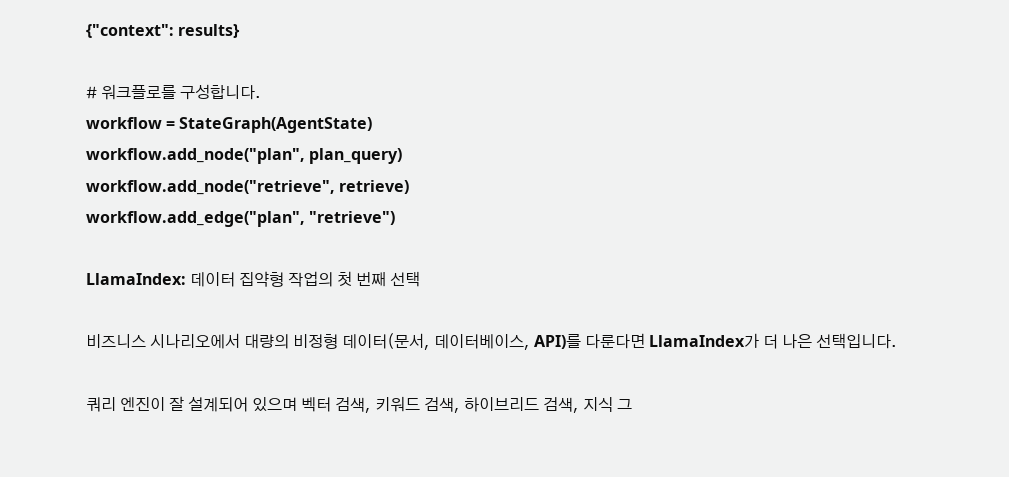{"context": results}

# 워크플로를 구성합니다.
workflow = StateGraph(AgentState)
workflow.add_node("plan", plan_query)
workflow.add_node("retrieve", retrieve)
workflow.add_edge("plan", "retrieve")

LlamaIndex: 데이터 집약형 작업의 첫 번째 선택

비즈니스 시나리오에서 대량의 비정형 데이터(문서, 데이터베이스, API)를 다룬다면 LlamaIndex가 더 나은 선택입니다.

쿼리 엔진이 잘 설계되어 있으며 벡터 검색, 키워드 검색, 하이브리드 검색, 지식 그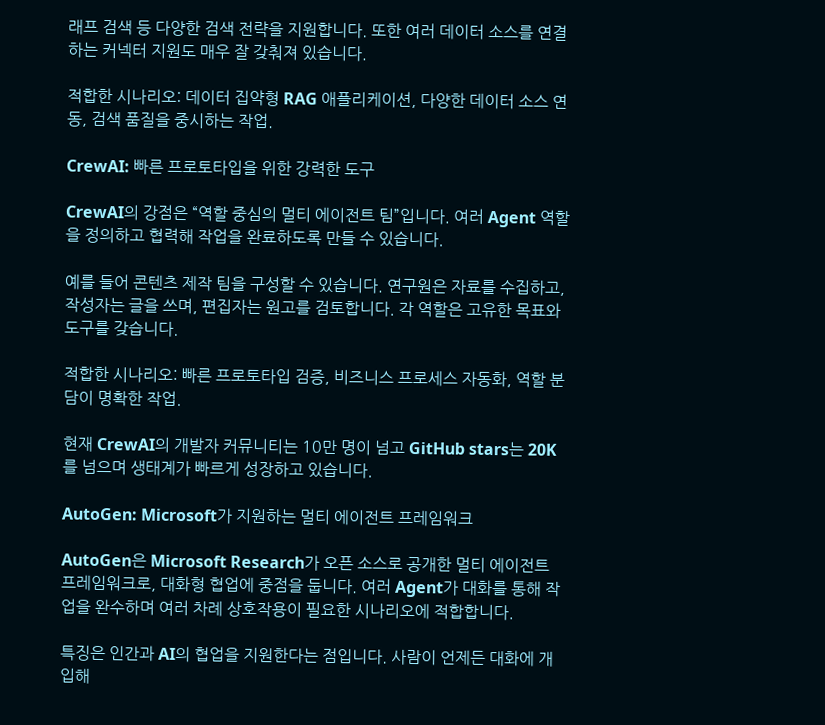래프 검색 등 다양한 검색 전략을 지원합니다. 또한 여러 데이터 소스를 연결하는 커넥터 지원도 매우 잘 갖춰져 있습니다.

적합한 시나리오: 데이터 집약형 RAG 애플리케이션, 다양한 데이터 소스 연동, 검색 품질을 중시하는 작업.

CrewAI: 빠른 프로토타입을 위한 강력한 도구

CrewAI의 강점은 “역할 중심의 멀티 에이전트 팀”입니다. 여러 Agent 역할을 정의하고 협력해 작업을 완료하도록 만들 수 있습니다.

예를 들어 콘텐츠 제작 팀을 구성할 수 있습니다. 연구원은 자료를 수집하고, 작성자는 글을 쓰며, 편집자는 원고를 검토합니다. 각 역할은 고유한 목표와 도구를 갖습니다.

적합한 시나리오: 빠른 프로토타입 검증, 비즈니스 프로세스 자동화, 역할 분담이 명확한 작업.

현재 CrewAI의 개발자 커뮤니티는 10만 명이 넘고 GitHub stars는 20K를 넘으며 생태계가 빠르게 성장하고 있습니다.

AutoGen: Microsoft가 지원하는 멀티 에이전트 프레임워크

AutoGen은 Microsoft Research가 오픈 소스로 공개한 멀티 에이전트 프레임워크로, 대화형 협업에 중점을 둡니다. 여러 Agent가 대화를 통해 작업을 완수하며 여러 차례 상호작용이 필요한 시나리오에 적합합니다.

특징은 인간과 AI의 협업을 지원한다는 점입니다. 사람이 언제든 대화에 개입해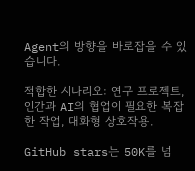Agent의 방향을 바로잡을 수 있습니다.

적합한 시나리오: 연구 프로젝트, 인간과 AI의 협업이 필요한 복잡한 작업, 대화형 상호작용.

GitHub stars는 50K를 넘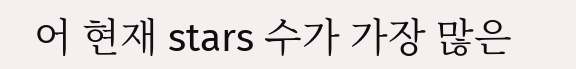어 현재 stars 수가 가장 많은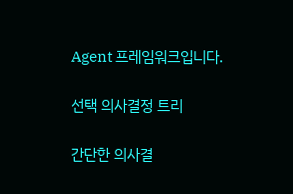Agent 프레임워크입니다.

선택 의사결정 트리

간단한 의사결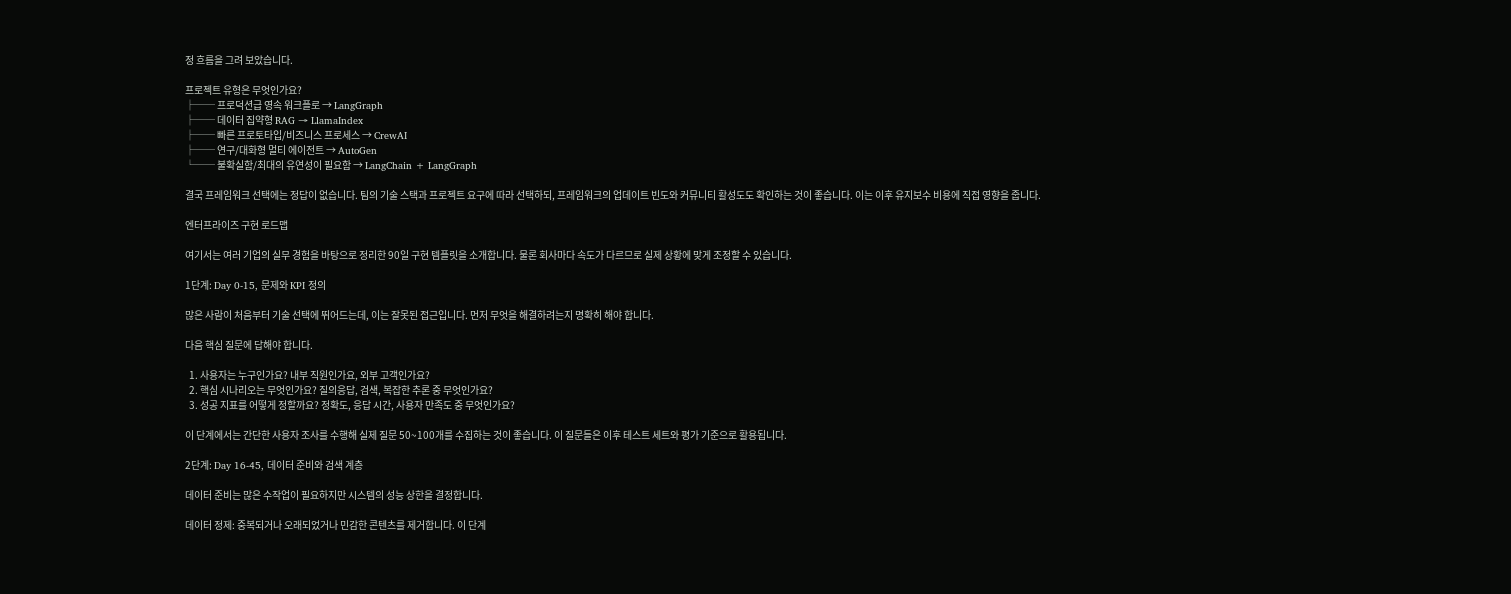정 흐름을 그려 보았습니다.

프로젝트 유형은 무엇인가요?
├── 프로덕션급 영속 워크플로 → LangGraph
├── 데이터 집약형 RAG → LlamaIndex
├── 빠른 프로토타입/비즈니스 프로세스 → CrewAI
├── 연구/대화형 멀티 에이전트 → AutoGen
└── 불확실함/최대의 유연성이 필요함 → LangChain + LangGraph

결국 프레임워크 선택에는 정답이 없습니다. 팀의 기술 스택과 프로젝트 요구에 따라 선택하되, 프레임워크의 업데이트 빈도와 커뮤니티 활성도도 확인하는 것이 좋습니다. 이는 이후 유지보수 비용에 직접 영향을 줍니다.

엔터프라이즈 구현 로드맵

여기서는 여러 기업의 실무 경험을 바탕으로 정리한 90일 구현 템플릿을 소개합니다. 물론 회사마다 속도가 다르므로 실제 상황에 맞게 조정할 수 있습니다.

1단계: Day 0-15, 문제와 KPI 정의

많은 사람이 처음부터 기술 선택에 뛰어드는데, 이는 잘못된 접근입니다. 먼저 무엇을 해결하려는지 명확히 해야 합니다.

다음 핵심 질문에 답해야 합니다.

  1. 사용자는 누구인가요? 내부 직원인가요, 외부 고객인가요?
  2. 핵심 시나리오는 무엇인가요? 질의응답, 검색, 복잡한 추론 중 무엇인가요?
  3. 성공 지표를 어떻게 정할까요? 정확도, 응답 시간, 사용자 만족도 중 무엇인가요?

이 단계에서는 간단한 사용자 조사를 수행해 실제 질문 50~100개를 수집하는 것이 좋습니다. 이 질문들은 이후 테스트 세트와 평가 기준으로 활용됩니다.

2단계: Day 16-45, 데이터 준비와 검색 계층

데이터 준비는 많은 수작업이 필요하지만 시스템의 성능 상한을 결정합니다.

데이터 정제: 중복되거나 오래되었거나 민감한 콘텐츠를 제거합니다. 이 단계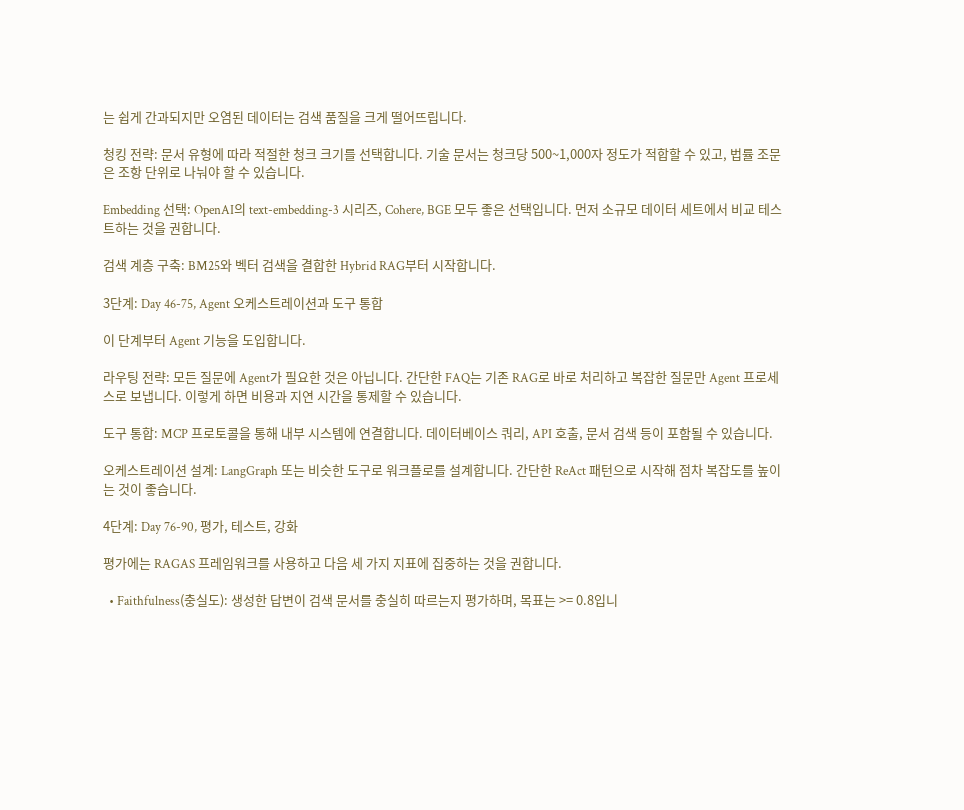는 쉽게 간과되지만 오염된 데이터는 검색 품질을 크게 떨어뜨립니다.

청킹 전략: 문서 유형에 따라 적절한 청크 크기를 선택합니다. 기술 문서는 청크당 500~1,000자 정도가 적합할 수 있고, 법률 조문은 조항 단위로 나눠야 할 수 있습니다.

Embedding 선택: OpenAI의 text-embedding-3 시리즈, Cohere, BGE 모두 좋은 선택입니다. 먼저 소규모 데이터 세트에서 비교 테스트하는 것을 권합니다.

검색 계층 구축: BM25와 벡터 검색을 결합한 Hybrid RAG부터 시작합니다.

3단계: Day 46-75, Agent 오케스트레이션과 도구 통합

이 단계부터 Agent 기능을 도입합니다.

라우팅 전략: 모든 질문에 Agent가 필요한 것은 아닙니다. 간단한 FAQ는 기존 RAG로 바로 처리하고 복잡한 질문만 Agent 프로세스로 보냅니다. 이렇게 하면 비용과 지연 시간을 통제할 수 있습니다.

도구 통합: MCP 프로토콜을 통해 내부 시스템에 연결합니다. 데이터베이스 쿼리, API 호출, 문서 검색 등이 포함될 수 있습니다.

오케스트레이션 설계: LangGraph 또는 비슷한 도구로 워크플로를 설계합니다. 간단한 ReAct 패턴으로 시작해 점차 복잡도를 높이는 것이 좋습니다.

4단계: Day 76-90, 평가, 테스트, 강화

평가에는 RAGAS 프레임워크를 사용하고 다음 세 가지 지표에 집중하는 것을 권합니다.

  • Faithfulness(충실도): 생성한 답변이 검색 문서를 충실히 따르는지 평가하며, 목표는 >= 0.8입니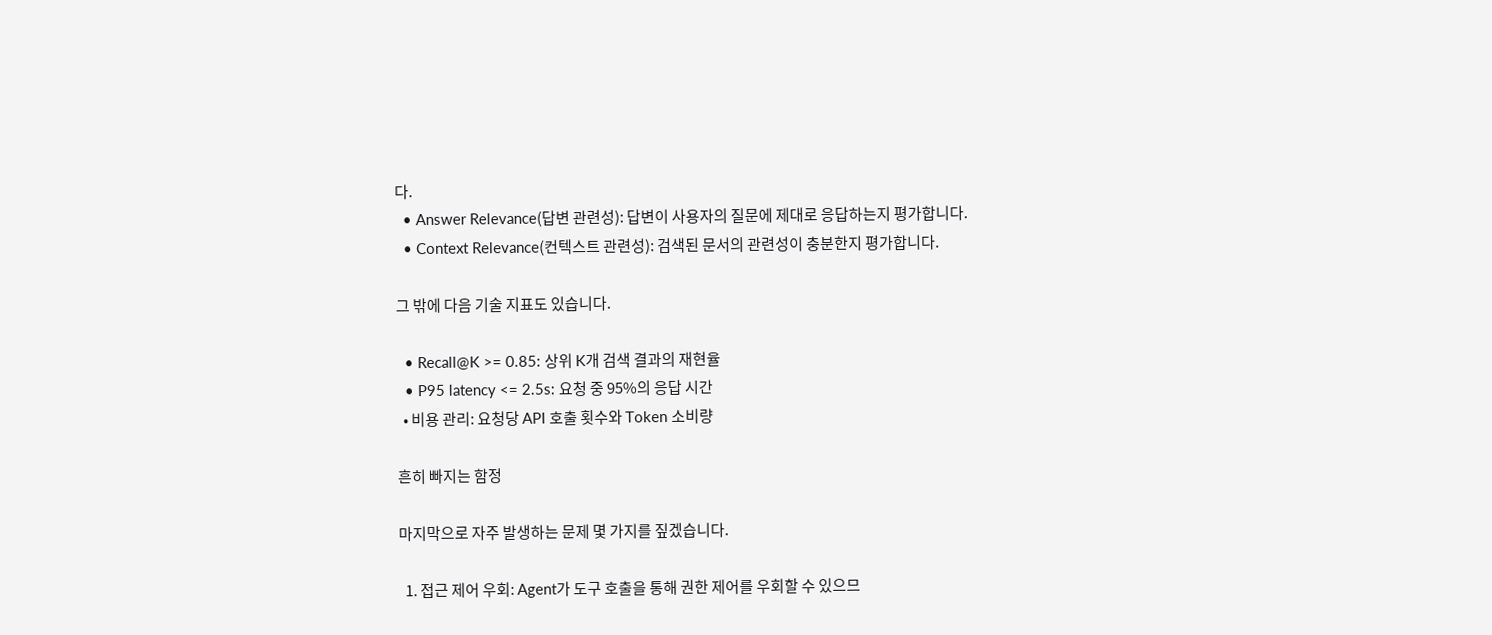다.
  • Answer Relevance(답변 관련성): 답변이 사용자의 질문에 제대로 응답하는지 평가합니다.
  • Context Relevance(컨텍스트 관련성): 검색된 문서의 관련성이 충분한지 평가합니다.

그 밖에 다음 기술 지표도 있습니다.

  • Recall@K >= 0.85: 상위 K개 검색 결과의 재현율
  • P95 latency <= 2.5s: 요청 중 95%의 응답 시간
  • 비용 관리: 요청당 API 호출 횟수와 Token 소비량

흔히 빠지는 함정

마지막으로 자주 발생하는 문제 몇 가지를 짚겠습니다.

  1. 접근 제어 우회: Agent가 도구 호출을 통해 권한 제어를 우회할 수 있으므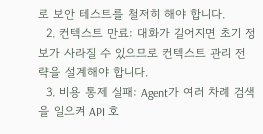로 보안 테스트를 철저히 해야 합니다.
  2. 컨텍스트 만료: 대화가 길어지면 초기 정보가 사라질 수 있으므로 컨텍스트 관리 전략을 설계해야 합니다.
  3. 비용 통제 실패: Agent가 여러 차례 검색을 일으켜 API 호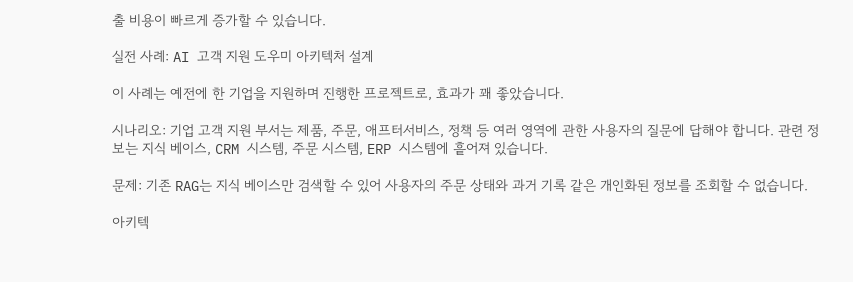출 비용이 빠르게 증가할 수 있습니다.

실전 사례: AI 고객 지원 도우미 아키텍처 설계

이 사례는 예전에 한 기업을 지원하며 진행한 프로젝트로, 효과가 꽤 좋았습니다.

시나리오: 기업 고객 지원 부서는 제품, 주문, 애프터서비스, 정책 등 여러 영역에 관한 사용자의 질문에 답해야 합니다. 관련 정보는 지식 베이스, CRM 시스템, 주문 시스템, ERP 시스템에 흩어져 있습니다.

문제: 기존 RAG는 지식 베이스만 검색할 수 있어 사용자의 주문 상태와 과거 기록 같은 개인화된 정보를 조회할 수 없습니다.

아키텍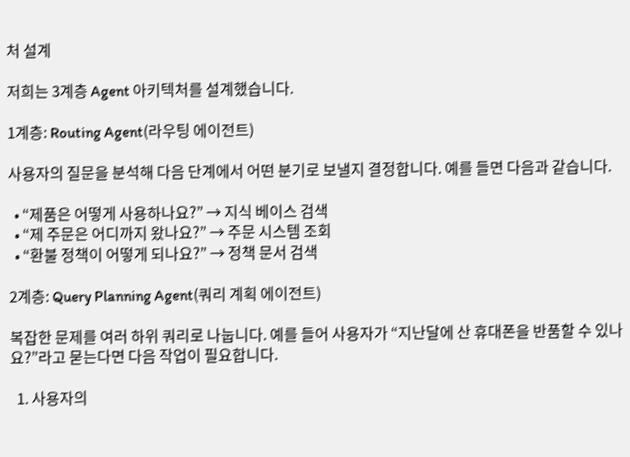처 설계

저희는 3계층 Agent 아키텍처를 설계했습니다.

1계층: Routing Agent(라우팅 에이전트)

사용자의 질문을 분석해 다음 단계에서 어떤 분기로 보낼지 결정합니다. 예를 들면 다음과 같습니다.

  • “제품은 어떻게 사용하나요?” → 지식 베이스 검색
  • “제 주문은 어디까지 왔나요?” → 주문 시스템 조회
  • “환불 정책이 어떻게 되나요?” → 정책 문서 검색

2계층: Query Planning Agent(쿼리 계획 에이전트)

복잡한 문제를 여러 하위 쿼리로 나눕니다. 예를 들어 사용자가 “지난달에 산 휴대폰을 반품할 수 있나요?”라고 묻는다면 다음 작업이 필요합니다.

  1. 사용자의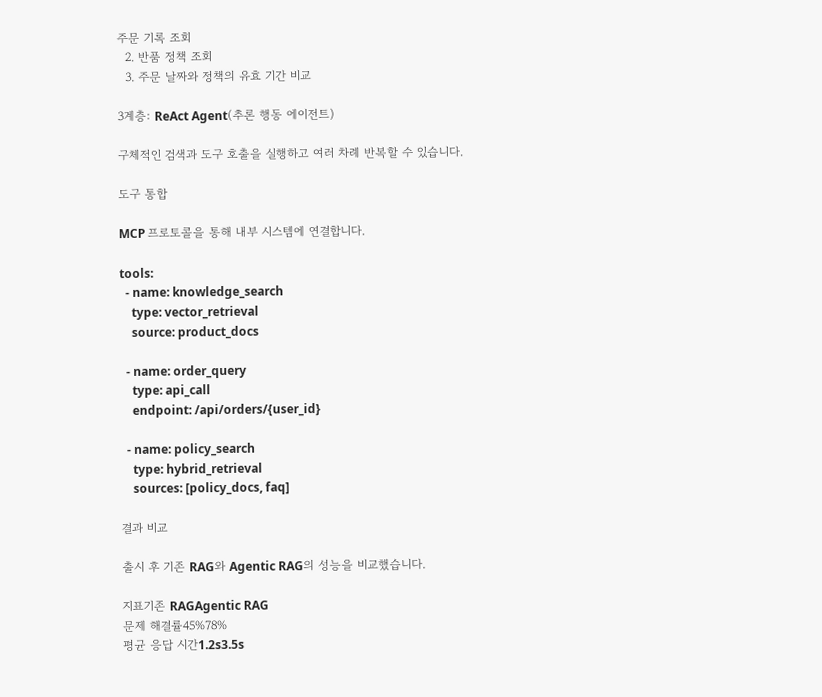주문 기록 조회
  2. 반품 정책 조회
  3. 주문 날짜와 정책의 유효 기간 비교

3계층: ReAct Agent(추론 행동 에이전트)

구체적인 검색과 도구 호출을 실행하고 여러 차례 반복할 수 있습니다.

도구 통합

MCP 프로토콜을 통해 내부 시스템에 연결합니다.

tools:
  - name: knowledge_search
    type: vector_retrieval
    source: product_docs

  - name: order_query
    type: api_call
    endpoint: /api/orders/{user_id}

  - name: policy_search
    type: hybrid_retrieval
    sources: [policy_docs, faq]

결과 비교

출시 후 기존 RAG와 Agentic RAG의 성능을 비교했습니다.

지표기존 RAGAgentic RAG
문제 해결률45%78%
평균 응답 시간1.2s3.5s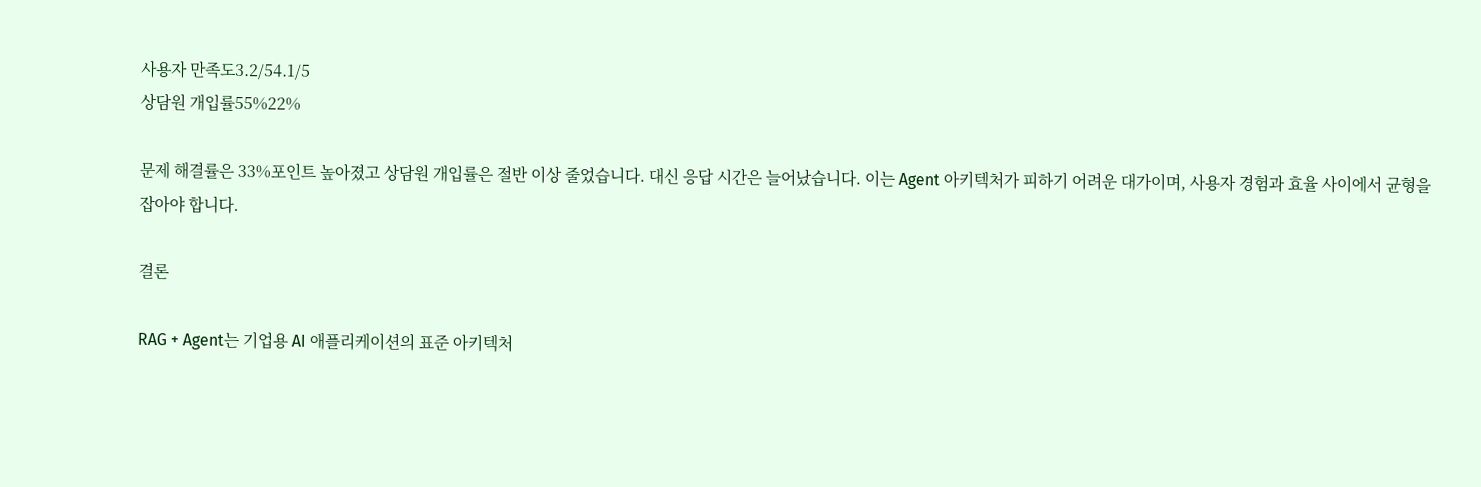사용자 만족도3.2/54.1/5
상담원 개입률55%22%

문제 해결률은 33%포인트 높아졌고 상담원 개입률은 절반 이상 줄었습니다. 대신 응답 시간은 늘어났습니다. 이는 Agent 아키텍처가 피하기 어려운 대가이며, 사용자 경험과 효율 사이에서 균형을 잡아야 합니다.

결론

RAG + Agent는 기업용 AI 애플리케이션의 표준 아키텍처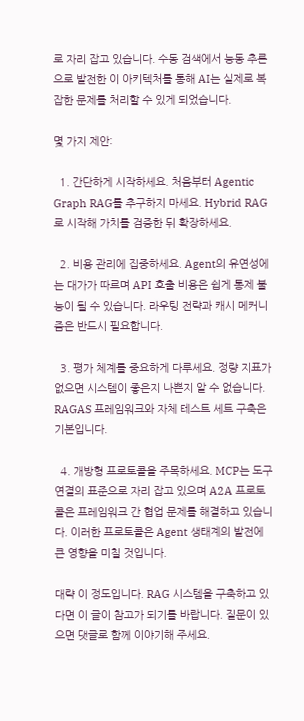로 자리 잡고 있습니다. 수동 검색에서 능동 추론으로 발전한 이 아키텍처를 통해 AI는 실제로 복잡한 문제를 처리할 수 있게 되었습니다.

몇 가지 제안:

  1. 간단하게 시작하세요. 처음부터 Agentic Graph RAG를 추구하지 마세요. Hybrid RAG로 시작해 가치를 검증한 뒤 확장하세요.

  2. 비용 관리에 집중하세요. Agent의 유연성에는 대가가 따르며 API 호출 비용은 쉽게 통제 불능이 될 수 있습니다. 라우팅 전략과 캐시 메커니즘은 반드시 필요합니다.

  3. 평가 체계를 중요하게 다루세요. 정량 지표가 없으면 시스템이 좋은지 나쁜지 알 수 없습니다. RAGAS 프레임워크와 자체 테스트 세트 구축은 기본입니다.

  4. 개방형 프로토콜을 주목하세요. MCP는 도구 연결의 표준으로 자리 잡고 있으며 A2A 프로토콜은 프레임워크 간 협업 문제를 해결하고 있습니다. 이러한 프로토콜은 Agent 생태계의 발전에 큰 영향을 미칠 것입니다.

대략 이 정도입니다. RAG 시스템을 구축하고 있다면 이 글이 참고가 되기를 바랍니다. 질문이 있으면 댓글로 함께 이야기해 주세요.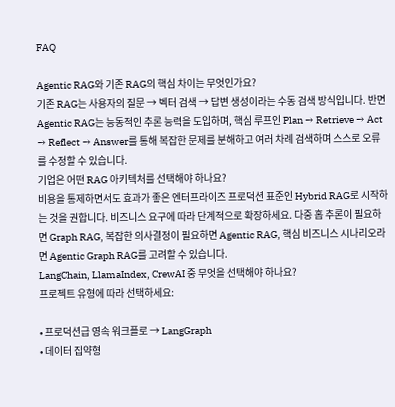FAQ

Agentic RAG와 기존 RAG의 핵심 차이는 무엇인가요?
기존 RAG는 사용자의 질문 → 벡터 검색 → 답변 생성이라는 수동 검색 방식입니다. 반면 Agentic RAG는 능동적인 추론 능력을 도입하며, 핵심 루프인 Plan → Retrieve → Act → Reflect → Answer를 통해 복잡한 문제를 분해하고 여러 차례 검색하며 스스로 오류를 수정할 수 있습니다.
기업은 어떤 RAG 아키텍처를 선택해야 하나요?
비용을 통제하면서도 효과가 좋은 엔터프라이즈 프로덕션 표준인 Hybrid RAG로 시작하는 것을 권합니다. 비즈니스 요구에 따라 단계적으로 확장하세요. 다중 홉 추론이 필요하면 Graph RAG, 복잡한 의사결정이 필요하면 Agentic RAG, 핵심 비즈니스 시나리오라면 Agentic Graph RAG를 고려할 수 있습니다.
LangChain, LlamaIndex, CrewAI 중 무엇을 선택해야 하나요?
프로젝트 유형에 따라 선택하세요:

• 프로덕션급 영속 워크플로 → LangGraph
• 데이터 집약형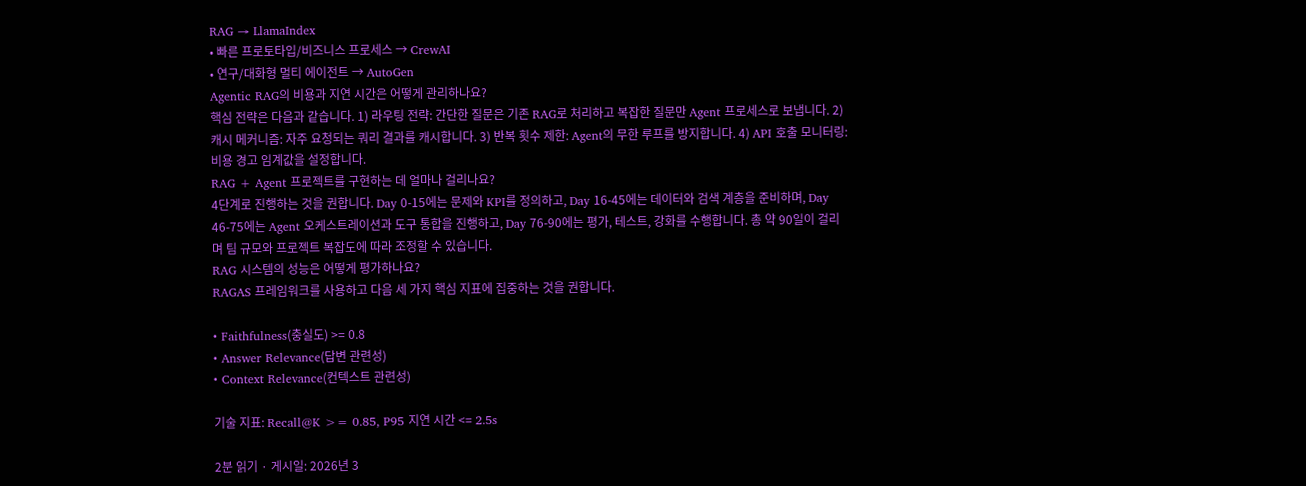RAG → LlamaIndex
• 빠른 프로토타입/비즈니스 프로세스 → CrewAI
• 연구/대화형 멀티 에이전트 → AutoGen
Agentic RAG의 비용과 지연 시간은 어떻게 관리하나요?
핵심 전략은 다음과 같습니다. 1) 라우팅 전략: 간단한 질문은 기존 RAG로 처리하고 복잡한 질문만 Agent 프로세스로 보냅니다. 2) 캐시 메커니즘: 자주 요청되는 쿼리 결과를 캐시합니다. 3) 반복 횟수 제한: Agent의 무한 루프를 방지합니다. 4) API 호출 모니터링: 비용 경고 임계값을 설정합니다.
RAG + Agent 프로젝트를 구현하는 데 얼마나 걸리나요?
4단계로 진행하는 것을 권합니다. Day 0-15에는 문제와 KPI를 정의하고, Day 16-45에는 데이터와 검색 계층을 준비하며, Day 46-75에는 Agent 오케스트레이션과 도구 통합을 진행하고, Day 76-90에는 평가, 테스트, 강화를 수행합니다. 총 약 90일이 걸리며 팀 규모와 프로젝트 복잡도에 따라 조정할 수 있습니다.
RAG 시스템의 성능은 어떻게 평가하나요?
RAGAS 프레임워크를 사용하고 다음 세 가지 핵심 지표에 집중하는 것을 권합니다.

• Faithfulness(충실도) >= 0.8
• Answer Relevance(답변 관련성)
• Context Relevance(컨텍스트 관련성)

기술 지표: Recall@K >= 0.85, P95 지연 시간 <= 2.5s

2분 읽기 · 게시일: 2026년 3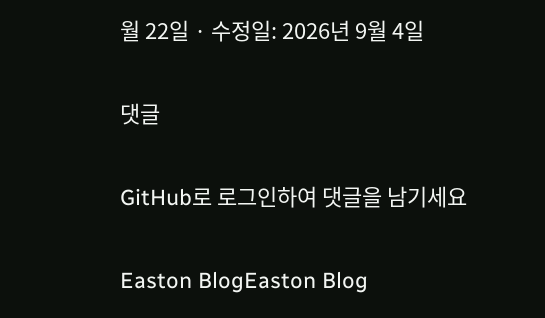월 22일 · 수정일: 2026년 9월 4일

댓글

GitHub로 로그인하여 댓글을 남기세요

Easton BlogEaston Blog